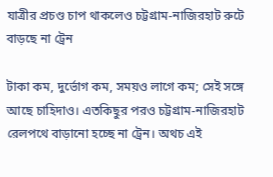যাত্রীর প্রচণ্ড চাপ থাকলেও চট্টগ্রাম-নাজিরহাট রুটে বাড়ছে না ট্রেন

টাকা কম, দুর্ভোগ কম, সময়ও লাগে কম; সেই সঙ্গে আছে চাহিদাও। এতকিছুর পরও চট্টগ্রাম-নাজিরহাট রেলপথে বাড়ানো হচ্ছে না ট্রেন। অথচ এই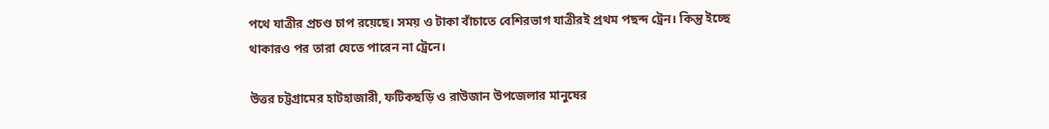পথে যাত্রীর প্রচণ্ড চাপ রয়েছে। সময় ও টাকা বাঁচাতে বেশিরভাগ যাত্রীরই প্রথম পছন্দ ট্রেন। কিন্তু ইচ্ছে থাকারও পর তারা যেতে পারেন না ট্রেনে।

উত্তর চট্টগ্রামের হাটহাজারী, ফটিকছড়ি ও রাউজান উপজেলার মানুষের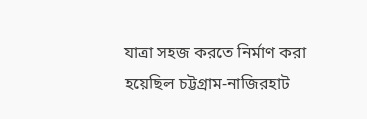যাত্রা সহজ করতে নির্মাণ করা হয়েছিল চট্টগ্রাম-নাজিরহাট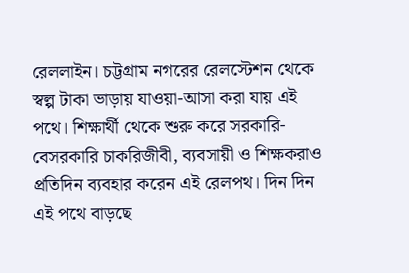রেললাইন। চট্টগ্রাম নগরের রেলস্টেশন থেকে স্বল্প টাকা ভাড়ায় যাওয়া-আসা করা যায় এই পথে। শিক্ষার্থী থেকে শুরু করে সরকারি-বেসরকারি চাকরিজীবী, ব্যবসায়ী ও শিক্ষকরাও প্রতিদিন ব্যবহার করেন এই রেলপথ। দিন দিন এই পথে বাড়ছে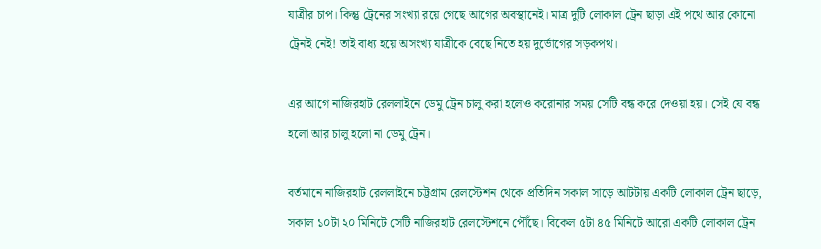যাত্রীর চাপ। কিন্তু ট্রেনের সংখ্যা রয়ে গেছে আগের অবস্থানেই। মাত্র দুটি লোকাল ট্রেন ছাড়া এই পথে আর কোনো ট্রেনই নেই! তাই বাধ্য হয়ে অসংখ্য যাত্রীকে বেছে নিতে হয় দুর্ভোগের সড়কপথ।

এর আগে নাজিরহাট রেললাইনে ডেমু ট্রেন চালু করা হলেও করোনার সময় সেটি বন্ধ করে দেওয়া হয়। সেই যে বন্ধ হলো আর চালু হলো না ডেমু ট্রেন।

বর্তমানে নাজিরহাট রেললাইনে চট্টগ্রাম রেলস্টেশন থেকে প্রতিদিন সকাল সাড়ে আটটায় একটি লোকাল ট্রেন ছাড়ে, সকাল ১০টা ২০ মিনিটে সেটি নাজিরহাট রেলস্টেশনে পৌঁছে। বিকেল ৫টা ৪৫ মিনিটে আরো একটি লোকাল ট্রেন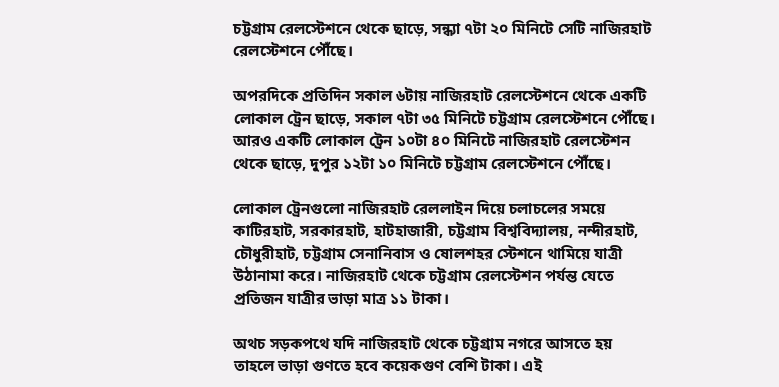চট্টগ্রাম রেলস্টেশনে থেকে ছাড়ে, সন্ধ্যা ৭টা ২০ মিনিটে সেটি নাজিরহাট রেলস্টেশনে পৌঁছে।

অপরদিকে প্রতিদিন সকাল ৬টায় নাজিরহাট রেলস্টেশনে থেকে একটি লোকাল ট্রেন ছাড়ে, সকাল ৭টা ৩৫ মিনিটে চট্টগ্রাম রেলস্টেশনে পৌঁছে। আরও একটি লোকাল ট্রেন ১০টা ৪০ মিনিটে নাজিরহাট রেলস্টেশন থেকে ছাড়ে, দুপুর ১২টা ১০ মিনিটে চট্টগ্রাম রেলস্টেশনে পৌঁছে।

লোকাল ট্রেনগুলো নাজিরহাট রেললাইন দিয়ে চলাচলের সময়ে কাটিরহাট, সরকারহাট, হাটহাজারী, চট্টগ্রাম বিশ্ববিদ্যালয়, নন্দীরহাট, চৌধুরীহাট, চট্টগ্রাম সেনানিবাস ও ষোলশহর স্টেশনে থামিয়ে যাত্রী উঠানামা করে। নাজিরহাট থেকে চট্টগ্রাম রেলস্টেশন পর্যন্ত যেতে প্রতিজন যাত্রীর ভাড়া মাত্র ১১ টাকা।

অথচ সড়কপথে যদি নাজিরহাট থেকে চট্টগ্রাম নগরে আসতে হয় তাহলে ভাড়া গুণতে হবে কয়েকগুণ বেশি টাকা। এই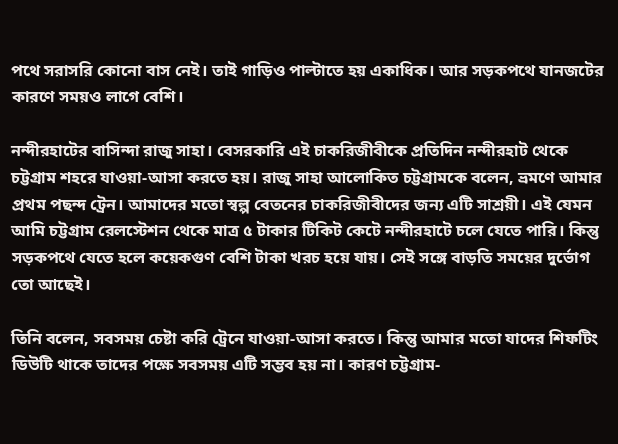পথে সরাসরি কোনো বাস নেই। তাই গাড়িও পাল্টাতে হয় একাধিক। আর সড়কপথে যানজটের কারণে সময়ও লাগে বেশি।

নন্দীরহাটের বাসিন্দা রাজু সাহা। বেসরকারি এই চাকরিজীবীকে প্রতিদিন নন্দীরহাট থেকে চট্টগ্রাম শহরে যাওয়া-আসা করতে হয়। রাজু সাহা আলোকিত চট্টগ্রামকে বলেন, ভ্রমণে আমার প্রথম পছন্দ ট্রেন। আমাদের মতো স্বল্প বেতনের চাকরিজীবীদের জন্য এটি সাশ্রয়ী। এই যেমন আমি চট্টগ্রাম রেলস্টেশন থেকে মাত্র ৫ টাকার টিকিট কেটে নন্দীরহাটে চলে যেতে পারি। কিন্তু সড়কপথে যেতে হলে কয়েকগুণ বেশি টাকা খরচ হয়ে যায়। সেই সঙ্গে বাড়তি সময়ের দুর্ভোগ তো আছেই।

তিনি বলেন, সবসময় চেষ্টা করি ট্রেনে যাওয়া-আসা করতে। কিন্তু আমার মতো যাদের শিফটিং ডিউটি থাকে তাদের পক্ষে সবসময় এটি সম্ভব হয় না। কারণ চট্টগ্রাম-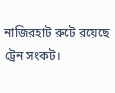নাজিরহাট রুটে রয়েছে ট্রেন সংকট।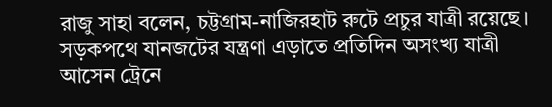রাজু সাহা বলেন, চট্টগ্রাম-নাজিরহাট রুটে প্রচুর যাত্রী রয়েছে। সড়কপথে যানজটের যন্ত্রণা এড়াতে প্রতিদিন অসংখ্য যাত্রী আসেন ট্রেনে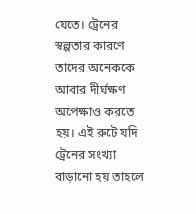যেতে। ট্রেনের স্বল্পতার কারণে তাদের অনেককে আবার দীর্ঘক্ষণ অপেক্ষাও করতে হয়। এই রুটে যদি ট্রেনের সংখ্যা বাড়ানো হয় তাহলে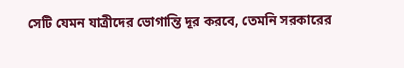সেটি যেমন যাত্রীদের ভোগান্তি দূর করবে, তেমনি সরকারের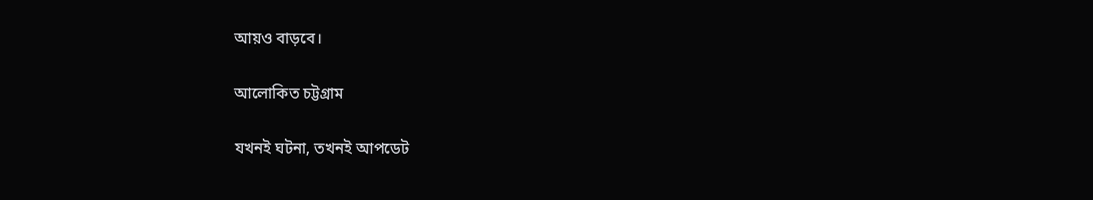আয়ও বাড়বে।

আলোকিত চট্টগ্রাম

যখনই ঘটনা, তখনই আপডেট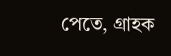পেতে, গ্রাহক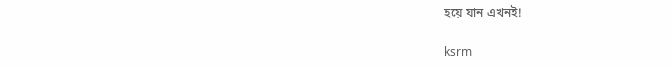হয়ে যান এখনই!

ksrm